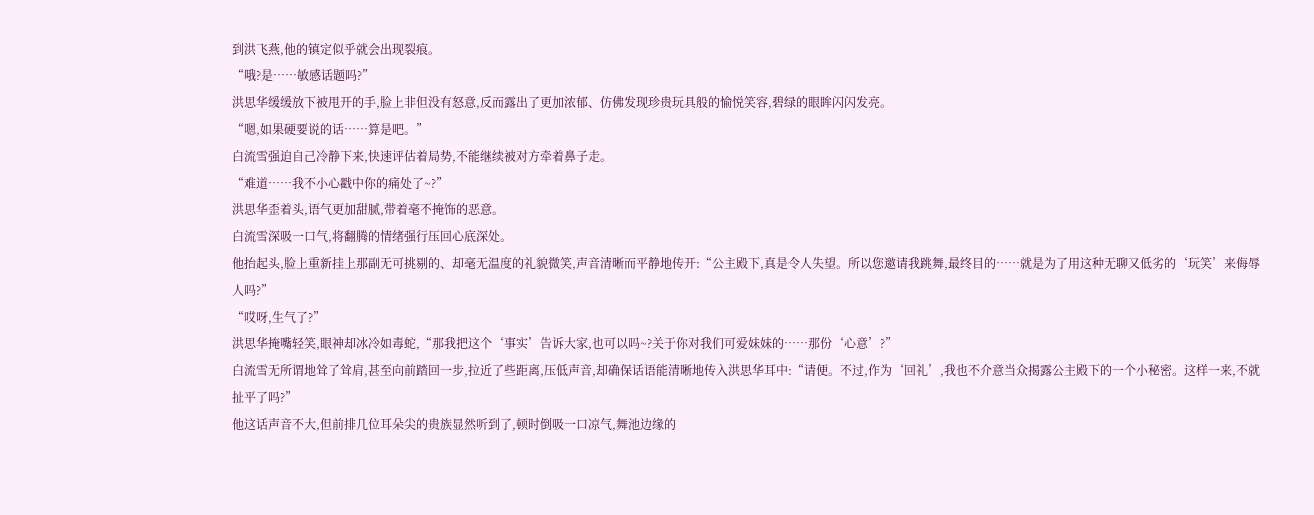到洪飞燕,他的镇定似乎就会出现裂痕。
“哦?是……敏感话题吗?”
洪思华缓缓放下被甩开的手,脸上非但没有怒意,反而露出了更加浓郁、仿佛发现珍贵玩具般的愉悦笑容,碧绿的眼眸闪闪发亮。
“嗯,如果硬要说的话……算是吧。”
白流雪强迫自己冷静下来,快速评估着局势,不能继续被对方牵着鼻子走。
“难道……我不小心戳中你的痛处了~?”
洪思华歪着头,语气更加甜腻,带着毫不掩饰的恶意。
白流雪深吸一口气,将翻腾的情绪强行压回心底深处。
他抬起头,脸上重新挂上那副无可挑剔的、却毫无温度的礼貌微笑,声音清晰而平静地传开:“公主殿下,真是令人失望。所以您邀请我跳舞,最终目的……就是为了用这种无聊又低劣的‘玩笑’来侮辱人吗?”
“哎呀,生气了?”
洪思华掩嘴轻笑,眼神却冰冷如毒蛇,“那我把这个‘事实’告诉大家,也可以吗~?关于你对我们可爱妹妹的……那份‘心意’?”
白流雪无所谓地耸了耸肩,甚至向前踏回一步,拉近了些距离,压低声音,却确保话语能清晰地传入洪思华耳中:“请便。不过,作为‘回礼’,我也不介意当众揭露公主殿下的一个小秘密。这样一来,不就扯平了吗?”
他这话声音不大,但前排几位耳朵尖的贵族显然听到了,顿时倒吸一口凉气,舞池边缘的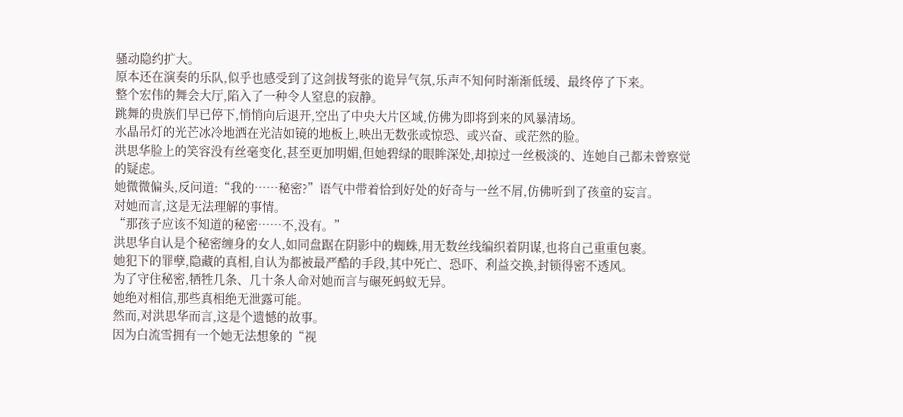骚动隐约扩大。
原本还在演奏的乐队,似乎也感受到了这剑拔弩张的诡异气氛,乐声不知何时渐渐低缓、最终停了下来。
整个宏伟的舞会大厅,陷入了一种令人窒息的寂静。
跳舞的贵族们早已停下,悄悄向后退开,空出了中央大片区域,仿佛为即将到来的风暴清场。
水晶吊灯的光芒冰冷地洒在光洁如镜的地板上,映出无数张或惊恐、或兴奋、或茫然的脸。
洪思华脸上的笑容没有丝毫变化,甚至更加明媚,但她碧绿的眼眸深处,却掠过一丝极淡的、连她自己都未曾察觉的疑虑。
她微微偏头,反问道:“我的……秘密?”语气中带着恰到好处的好奇与一丝不屑,仿佛听到了孩童的妄言。
对她而言,这是无法理解的事情。
“那孩子应该不知道的秘密……不,没有。”
洪思华自认是个秘密缠身的女人,如同盘踞在阴影中的蜘蛛,用无数丝线编织着阴谋,也将自己重重包裹。
她犯下的罪孽,隐藏的真相,自认为都被最严酷的手段,其中死亡、恐吓、利益交换,封锁得密不透风。
为了守住秘密,牺牲几条、几十条人命对她而言与碾死蚂蚁无异。
她绝对相信,那些真相绝无泄露可能。
然而,对洪思华而言,这是个遗憾的故事。
因为白流雪拥有一个她无法想象的“视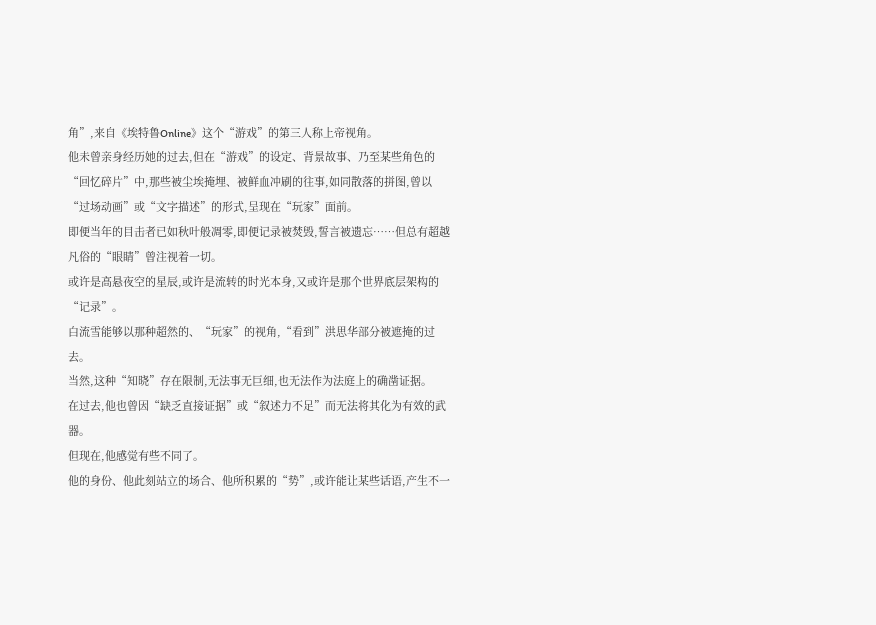角”,来自《埃特鲁Online》这个“游戏”的第三人称上帝视角。
他未曾亲身经历她的过去,但在“游戏”的设定、背景故事、乃至某些角色的“回忆碎片”中,那些被尘埃掩埋、被鲜血冲刷的往事,如同散落的拼图,曾以“过场动画”或“文字描述”的形式,呈现在“玩家”面前。
即便当年的目击者已如秋叶般凋零,即便记录被焚毁,誓言被遗忘……但总有超越凡俗的“眼睛”曾注视着一切。
或许是高悬夜空的星辰,或许是流转的时光本身,又或许是那个世界底层架构的“记录”。
白流雪能够以那种超然的、“玩家”的视角,“看到”洪思华部分被遮掩的过去。
当然,这种“知晓”存在限制,无法事无巨细,也无法作为法庭上的确凿证据。
在过去,他也曾因“缺乏直接证据”或“叙述力不足”而无法将其化为有效的武器。
但现在,他感觉有些不同了。
他的身份、他此刻站立的场合、他所积累的“势”,或许能让某些话语,产生不一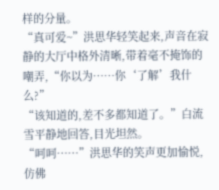样的分量。
“真可爱~”洪思华轻笑起来,声音在寂静的大厅中格外清晰,带着毫不掩饰的嘲弄,“你以为……你‘了解’我什么?”
“该知道的,差不多都知道了。”白流雪平静地回答,目光坦然。
“呵呵……”洪思华的笑声更加愉悦,仿佛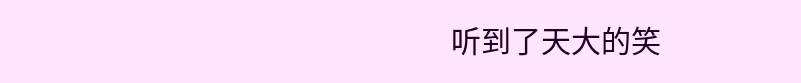听到了天大的笑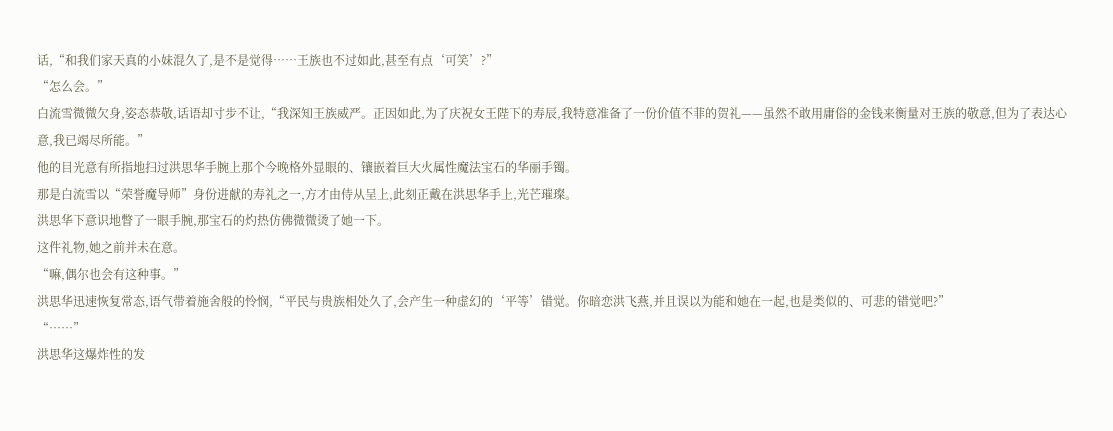话,“和我们家天真的小妹混久了,是不是觉得……王族也不过如此,甚至有点‘可笑’?”
“怎么会。”
白流雪微微欠身,姿态恭敬,话语却寸步不让,“我深知王族威严。正因如此,为了庆祝女王陛下的寿辰,我特意准备了一份价值不菲的贺礼——虽然不敢用庸俗的金钱来衡量对王族的敬意,但为了表达心意,我已竭尽所能。”
他的目光意有所指地扫过洪思华手腕上那个今晚格外显眼的、镶嵌着巨大火属性魔法宝石的华丽手镯。
那是白流雪以“荣誉魔导师”身份进献的寿礼之一,方才由侍从呈上,此刻正戴在洪思华手上,光芒璀璨。
洪思华下意识地瞥了一眼手腕,那宝石的灼热仿佛微微烫了她一下。
这件礼物,她之前并未在意。
“嘛,偶尔也会有这种事。”
洪思华迅速恢复常态,语气带着施舍般的怜悯,“平民与贵族相处久了,会产生一种虚幻的‘平等’错觉。你暗恋洪飞燕,并且误以为能和她在一起,也是类似的、可悲的错觉吧?”
“……”
洪思华这爆炸性的发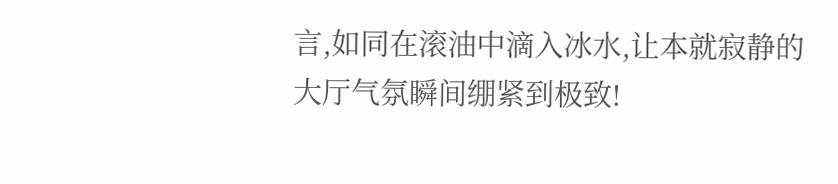言,如同在滚油中滴入冰水,让本就寂静的大厅气氛瞬间绷紧到极致!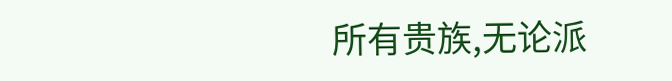所有贵族,无论派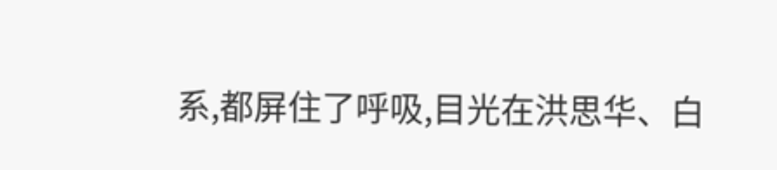系,都屏住了呼吸,目光在洪思华、白